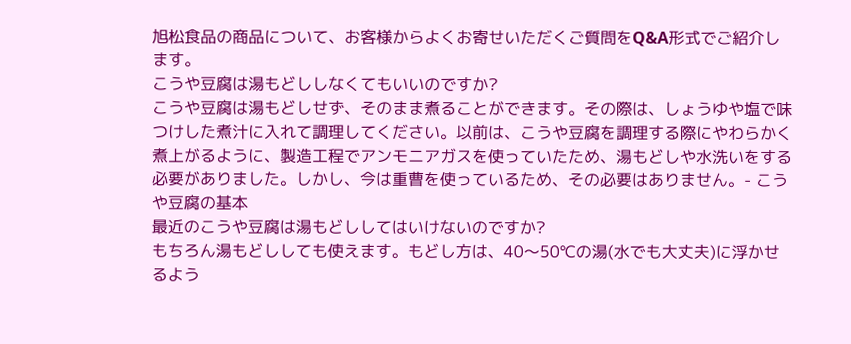旭松食品の商品について、お客様からよくお寄せいただくご質問をQ&A形式でご紹介します。
こうや豆腐は湯もどししなくてもいいのですか?
こうや豆腐は湯もどしせず、そのまま煮ることができます。その際は、しょうゆや塩で味つけした煮汁に入れて調理してください。以前は、こうや豆腐を調理する際にやわらかく煮上がるように、製造工程でアンモニアガスを使っていたため、湯もどしや水洗いをする必要がありました。しかし、今は重曹を使っているため、その必要はありません。- こうや豆腐の基本
最近のこうや豆腐は湯もどししてはいけないのですか?
もちろん湯もどししても使えます。もどし方は、40〜50℃の湯(水でも大丈夫)に浮かせるよう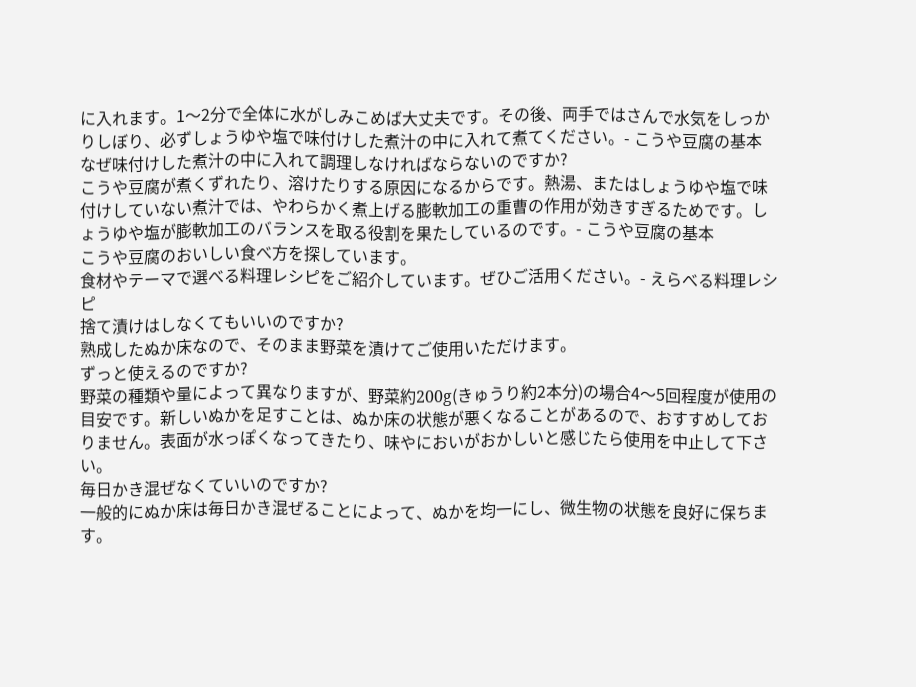に入れます。1〜2分で全体に水がしみこめば大丈夫です。その後、両手ではさんで水気をしっかりしぼり、必ずしょうゆや塩で味付けした煮汁の中に入れて煮てください。- こうや豆腐の基本
なぜ味付けした煮汁の中に入れて調理しなければならないのですか?
こうや豆腐が煮くずれたり、溶けたりする原因になるからです。熱湯、またはしょうゆや塩で味付けしていない煮汁では、やわらかく煮上げる膨軟加工の重曹の作用が効きすぎるためです。しょうゆや塩が膨軟加工のバランスを取る役割を果たしているのです。- こうや豆腐の基本
こうや豆腐のおいしい食べ方を探しています。
食材やテーマで選べる料理レシピをご紹介しています。ぜひご活用ください。- えらべる料理レシピ
捨て漬けはしなくてもいいのですか?
熟成したぬか床なので、そのまま野菜を漬けてご使用いただけます。
ずっと使えるのですか?
野菜の種類や量によって異なりますが、野菜約200g(きゅうり約2本分)の場合4〜5回程度が使用の目安です。新しいぬかを足すことは、ぬか床の状態が悪くなることがあるので、おすすめしておりません。表面が水っぽくなってきたり、味やにおいがおかしいと感じたら使用を中止して下さい。
毎日かき混ぜなくていいのですか?
一般的にぬか床は毎日かき混ぜることによって、ぬかを均一にし、微生物の状態を良好に保ちます。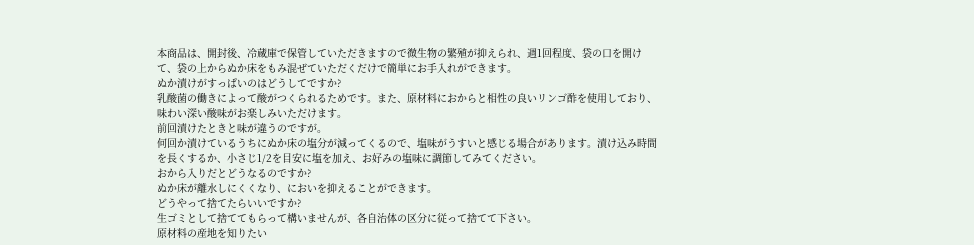本商品は、開封後、冷蔵庫で保管していただきますので微生物の繁殖が抑えられ、週1回程度、袋の口を開けて、袋の上からぬか床をもみ混ぜていただくだけで簡単にお手入れができます。
ぬか漬けがすっぱいのはどうしてですか?
乳酸菌の働きによって酸がつくられるためです。また、原材料におからと相性の良いリンゴ酢を使用しており、味わい深い酸味がお楽しみいただけます。
前回漬けたときと味が違うのですが。
何回か漬けているうちにぬか床の塩分が減ってくるので、塩味がうすいと感じる場合があります。漬け込み時間を長くするか、小さじ1/2を目安に塩を加え、お好みの塩味に調節してみてください。
おから入りだとどうなるのですか?
ぬか床が離水しにくくなり、においを抑えることができます。
どうやって捨てたらいいですか?
生ゴミとして捨ててもらって構いませんが、各自治体の区分に従って捨てて下さい。
原材料の産地を知りたい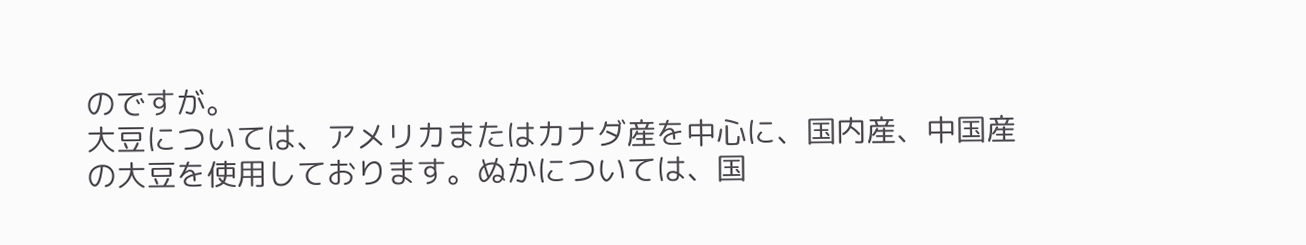のですが。
大豆については、アメリカまたはカナダ産を中心に、国内産、中国産の大豆を使用しております。ぬかについては、国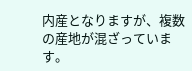内産となりますが、複数の産地が混ざっています。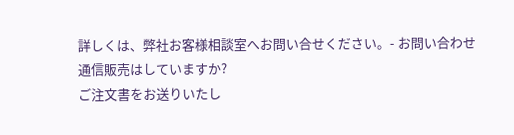詳しくは、弊社お客様相談室へお問い合せください。- お問い合わせ
通信販売はしていますか?
ご注文書をお送りいたし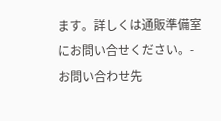ます。詳しくは通販準備室にお問い合せください。- お問い合わせ先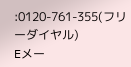:0120-761-355(フリーダイヤル)
Eメー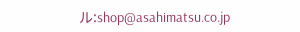ル:shop@asahimatsu.co.jp